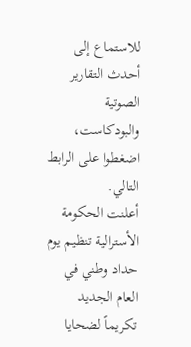للاستماع إلى أحدث التقارير الصوتية والبودكاست، اضغطوا على الرابط التالي.
أعلنت الحكومة الأسترالية تنظيم يوم حداد وطني في العام الجديد تكريماً لضحايا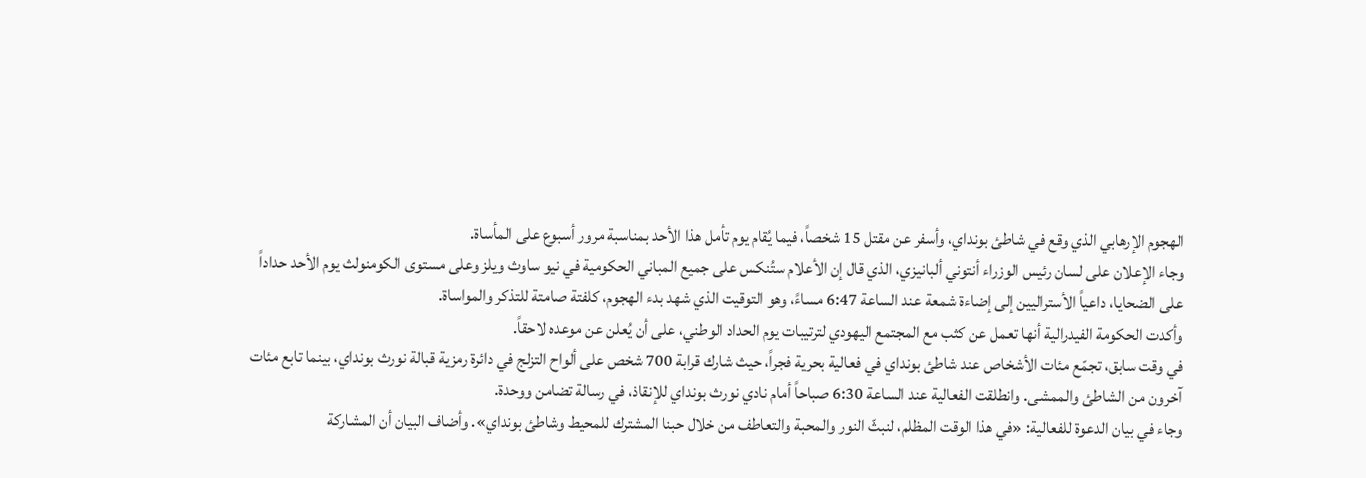الهجوم الإرهابي الذي وقع في شاطئ بونداي، وأسفر عن مقتل 15 شخصاً، فيما يُقام يوم تأمل هذا الأحد بمناسبة مرور أسبوع على المأساة.
وجاء الإعلان على لسان رئيس الوزراء أنتوني ألبانيزي، الذي قال إن الأعلام ستُنكس على جميع المباني الحكومية في نيو ساوث ويلز وعلى مستوى الكومنولث يوم الأحد حداداً على الضحايا، داعياً الأستراليين إلى إضاءة شمعة عند الساعة 6:47 مساءً، وهو التوقيت الذي شهد بدء الهجوم، كلفتة صامتة للتذكر والمواساة.
وأكدت الحكومة الفيدرالية أنها تعمل عن كثب مع المجتمع اليهودي لترتيبات يوم الحداد الوطني، على أن يُعلن عن موعده لاحقاً.
في وقت سابق، تجمّع مئات الأشخاص عند شاطئ بونداي في فعالية بحرية فجراً، حيث شارك قرابة 700 شخص على ألواح التزلج في دائرة رمزية قبالة نورث بونداي، بينما تابع مئات آخرون من الشاطئ والممشى. وانطلقت الفعالية عند الساعة 6:30 صباحاً أمام نادي نورث بونداي للإنقاذ، في رسالة تضامن ووحدة.
وجاء في بيان الدعوة للفعالية: «في هذا الوقت المظلم، لنبثّ النور والمحبة والتعاطف من خلال حبنا المشترك للمحيط وشاطئ بونداي». وأضاف البيان أن المشاركة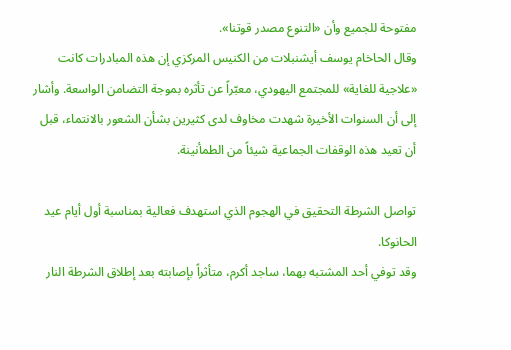مفتوحة للجميع وأن «التنوع مصدر قوتنا».
وقال الحاخام يوسف أيشنبلات من الكنيس المركزي إن هذه المبادرات كانت «علاجية للغاية» للمجتمع اليهودي، معبّراً عن تأثره بموجة التضامن الواسعة. وأشار إلى أن السنوات الأخيرة شهدت مخاوف لدى كثيرين بشأن الشعور بالانتماء، قبل أن تعيد هذه الوقفات الجماعية شيئاً من الطمأنينة.

تواصل الشرطة التحقيق في الهجوم الذي استهدف فعالية بمناسبة أول أيام عيد الحانوكا.
وقد توفي أحد المشتبه بهما، ساجد أكرم، متأثراً بإصابته بعد إطلاق الشرطة النار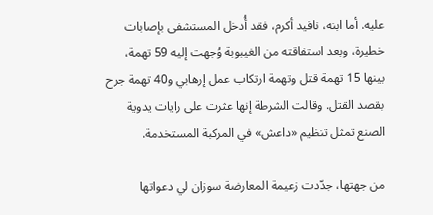عليه. أما ابنه، نافيد أكرم، فقد أُدخل المستشفى بإصابات خطيرة، وبعد استفاقته من الغيبوبة وُجهت إليه 59 تهمة، بينها 15 تهمة قتل وتهمة ارتكاب عمل إرهابي و40 تهمة جرح بقصد القتل. وقالت الشرطة إنها عثرت على رايات يدوية الصنع تمثل تنظيم «داعش» في المركبة المستخدمة.

من جهتها، جدّدت زعيمة المعارضة سوزان لي دعواتها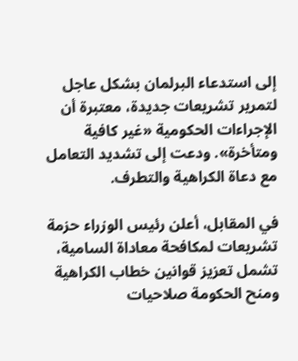إلى استدعاء البرلمان بشكل عاجل لتمرير تشريعات جديدة، معتبرة أن الإجراءات الحكومية «غير كافية ومتأخرة». ودعت إلى تشديد التعامل مع دعاة الكراهية والتطرف.

في المقابل، أعلن رئيس الوزراء حزمة تشريعات لمكافحة معاداة السامية، تشمل تعزيز قوانين خطاب الكراهية ومنح الحكومة صلاحيات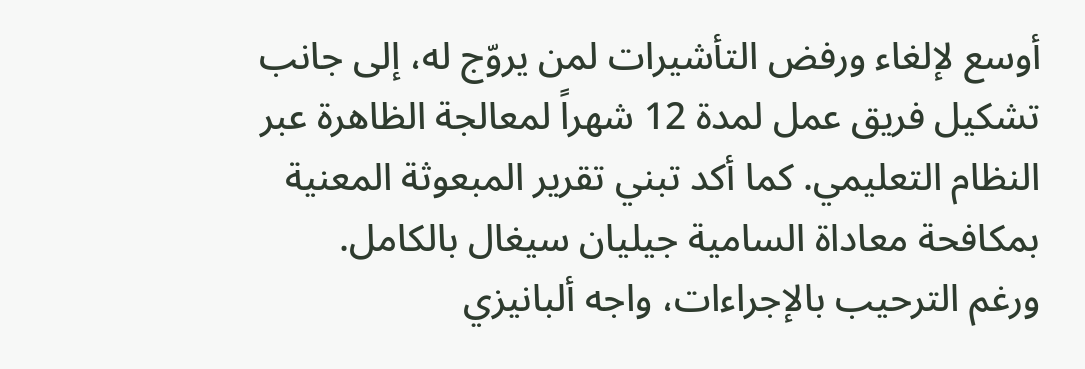أوسع لإلغاء ورفض التأشيرات لمن يروّج له، إلى جانب تشكيل فريق عمل لمدة 12 شهراً لمعالجة الظاهرة عبر النظام التعليمي. كما أكد تبني تقرير المبعوثة المعنية بمكافحة معاداة السامية جيليان سيغال بالكامل.
ورغم الترحيب بالإجراءات، واجه ألبانيزي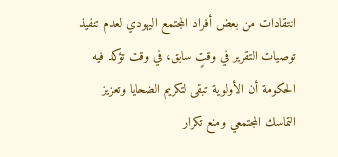انتقادات من بعض أفراد المجتمع اليهودي لعدم تنفيذ توصيات التقرير في وقتٍ سابق، في وقت تؤكد فيه الحكومة أن الأولوية تبقى لتكريم الضحايا وتعزيز التماسك المجتمعي ومنع تكرار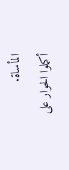المأساة.
أكملوا الحوار على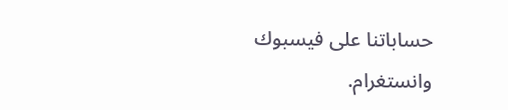حساباتنا على فيسبوك وانستغرام.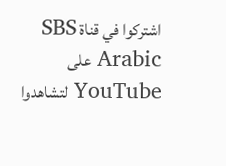اشتركوا في قناة SBS Arabic على YouTube لتشاهدوا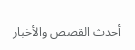أحدث القصص والأخبار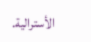الأسترالية.